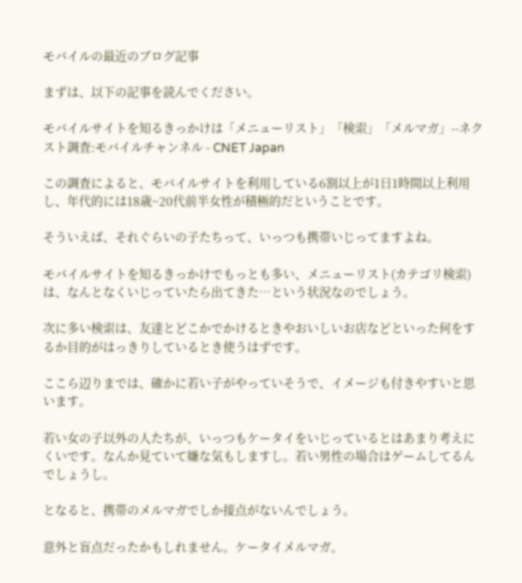モバイルの最近のブログ記事

まずは、以下の記事を読んでください。

モバイルサイトを知るきっかけは「メニューリスト」「検索」「メルマガ」--ネクスト調査:モバイルチャンネル - CNET Japan

この調査によると、モバイルサイトを利用している6割以上が1日1時間以上利用し、年代的には18歳~20代前半女性が積極的だということです。

そういえば、それぐらいの子たちって、いっつも携帯いじってますよね。

モバイルサイトを知るきっかけでもっとも多い、メニューリスト(カテゴリ検索)は、なんとなくいじっていたら出てきた…という状況なのでしょう。

次に多い検索は、友達とどこかでかけるときやおいしいお店などといった何をするか目的がはっきりしているとき使うはずです。

ここら辺りまでは、確かに若い子がやっていそうで、イメージも付きやすいと思います。

若い女の子以外の人たちが、いっつもケータイをいじっているとはあまり考えにくいです。なんか見ていて嫌な気もしますし。若い男性の場合はゲームしてるんでしょうし。

となると、携帯のメルマガでしか接点がないんでしょう。

意外と盲点だったかもしれません。ケータイメルマガ。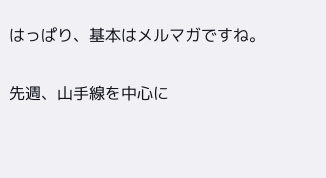はっぱり、基本はメルマガですね。

先週、山手線を中心に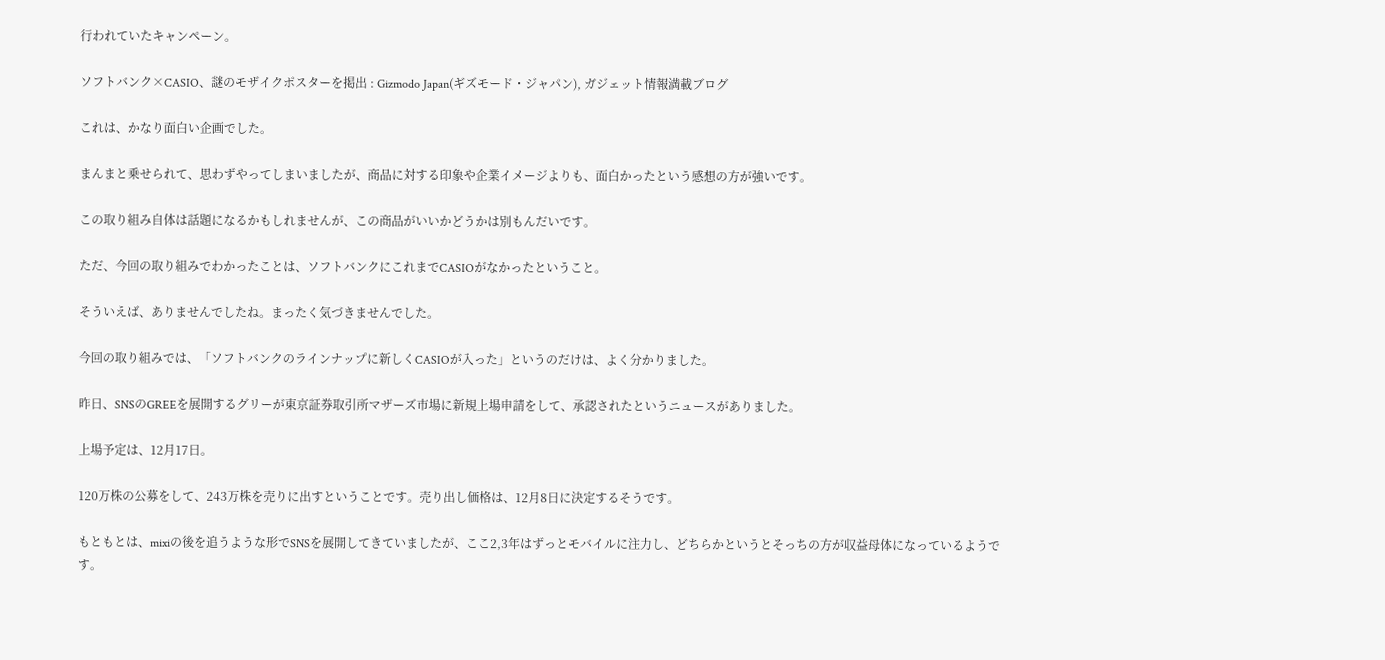行われていたキャンペーン。

ソフトバンク×CASIO、謎のモザイクポスターを掲出 : Gizmodo Japan(ギズモード・ジャパン), ガジェット情報満載ブログ

これは、かなり面白い企画でした。

まんまと乗せられて、思わずやってしまいましたが、商品に対する印象や企業イメージよりも、面白かったという感想の方が強いです。

この取り組み自体は話題になるかもしれませんが、この商品がいいかどうかは別もんだいです。

ただ、今回の取り組みでわかったことは、ソフトバンクにこれまでCASIOがなかったということ。

そういえば、ありませんでしたね。まったく気づきませんでした。

今回の取り組みでは、「ソフトバンクのラインナップに新しくCASIOが入った」というのだけは、よく分かりました。

昨日、SNSのGREEを展開するグリーが東京証券取引所マザーズ市場に新規上場申請をして、承認されたというニュースがありました。

上場予定は、12月17日。

120万株の公募をして、243万株を売りに出すということです。売り出し価格は、12月8日に決定するそうです。

もともとは、mixiの後を追うような形でSNSを展開してきていましたが、ここ2,3年はずっとモバイルに注力し、どちらかというとそっちの方が収益母体になっているようです。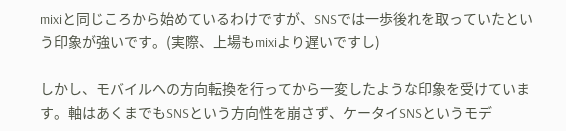mixiと同じころから始めているわけですが、SNSでは一歩後れを取っていたという印象が強いです。(実際、上場もmixiより遅いですし)

しかし、モバイルへの方向転換を行ってから一変したような印象を受けています。軸はあくまでもSNSという方向性を崩さず、ケータイSNSというモデ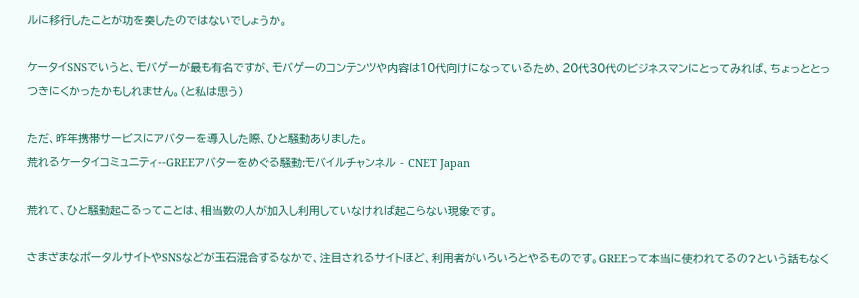ルに移行したことが功を奏したのではないでしょうか。

ケータイSNSでいうと、モバゲーが最も有名ですが、モバゲーのコンテンツや内容は10代向けになっているため、20代30代のビジネスマンにとってみれば、ちょっととっつきにくかったかもしれません。(と私は思う)

ただ、昨年携帯サービスにアバターを導入した際、ひと騒動ありました。
荒れるケータイコミュニティ--GREEアバターをめぐる騒動:モバイルチャンネル - CNET Japan

荒れて、ひと騒動起こるってことは、相当数の人が加入し利用していなければ起こらない現象です。

さまざまなポータルサイトやSNSなどが玉石混合するなかで、注目されるサイトほど、利用者がいろいろとやるものです。GREEって本当に使われてるの?という話もなく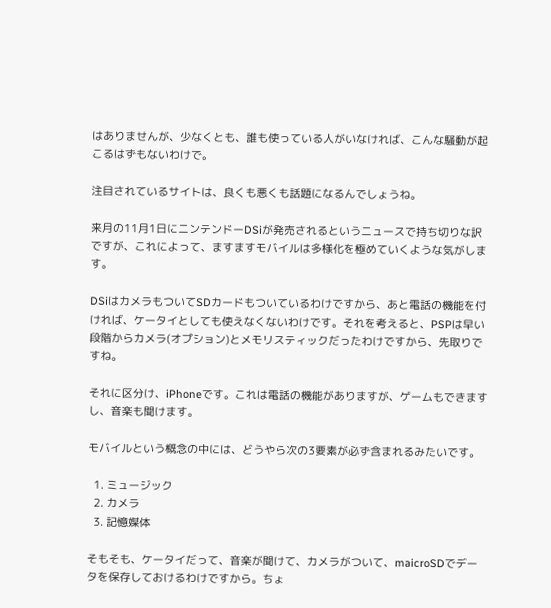はありませんが、少なくとも、誰も使っている人がいなければ、こんな騒動が起こるはずもないわけで。

注目されているサイトは、良くも悪くも話題になるんでしょうね。

来月の11月1日にニンテンドーDSiが発売されるというニュースで持ち切りな訳ですが、これによって、ますますモバイルは多様化を極めていくような気がします。

DSiはカメラもついてSDカードもついているわけですから、あと電話の機能を付ければ、ケータイとしても使えなくないわけです。それを考えると、PSPは早い段階からカメラ(オプション)とメモリスティックだったわけですから、先取りですね。

それに区分け、iPhoneです。これは電話の機能がありますが、ゲームもできますし、音楽も聞けます。

モバイルという概念の中には、どうやら次の3要素が必ず含まれるみたいです。

  1. ミュージック
  2. カメラ
  3. 記憶媒体

そもそも、ケータイだって、音楽が聞けて、カメラがついて、maicroSDでデータを保存しておけるわけですから。ちょ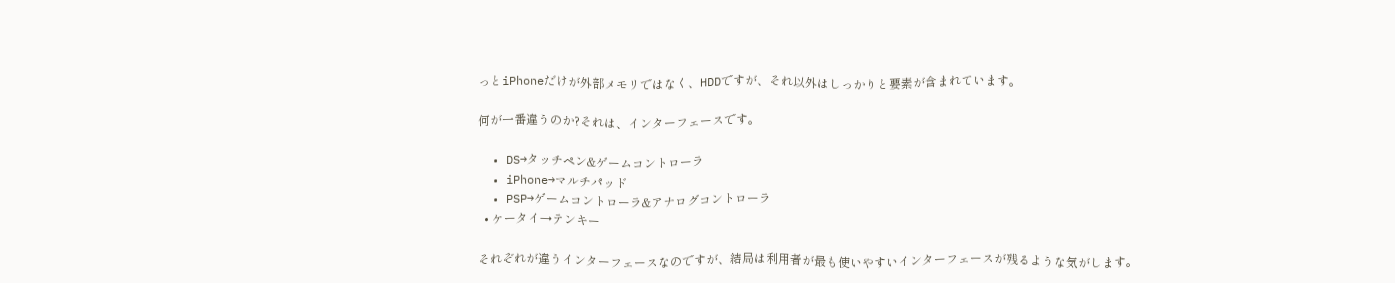っとiPhoneだけが外部メモリではなく、HDDですが、それ以外はしっかりと要素が含まれています。

何が一番違うのか?それは、インターフェースです。

  • DS→タッチペン&ゲームコントローラ
  • iPhone→マルチパッド
  • PSP→ゲームコントローラ&アナログコントローラ
  • ケータイ→テンキー

それぞれが違うインターフェースなのですが、結局は利用者が最も使いやすいインターフェースが残るような気がします。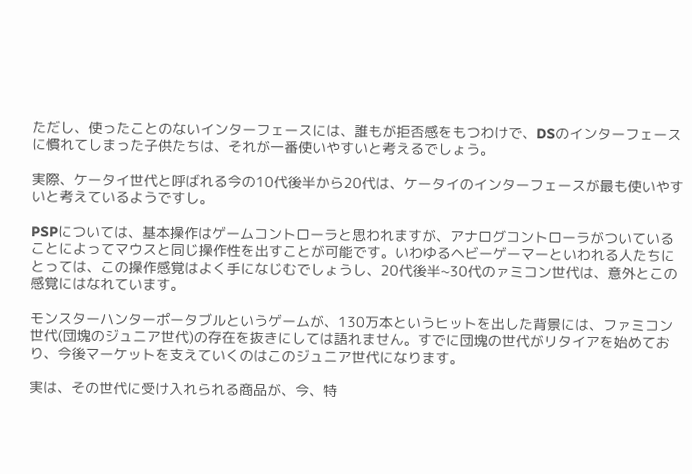ただし、使ったことのないインターフェースには、誰もが拒否感をもつわけで、DSのインターフェースに慣れてしまった子供たちは、それが一番使いやすいと考えるでしょう。

実際、ケータイ世代と呼ばれる今の10代後半から20代は、ケータイのインターフェースが最も使いやすいと考えているようですし。

PSPについては、基本操作はゲームコントローラと思われますが、アナログコントローラがついていることによってマウスと同じ操作性を出すことが可能です。いわゆるヘビーゲーマーといわれる人たちにとっては、この操作感覚はよく手になじむでしょうし、20代後半~30代のァミコン世代は、意外とこの感覚にはなれています。

モンスターハンターポータブルというゲームが、130万本というヒットを出した背景には、ファミコン世代(団塊のジュニア世代)の存在を抜きにしては語れません。すでに団塊の世代がリタイアを始めており、今後マーケットを支えていくのはこのジュニア世代になります。

実は、その世代に受け入れられる商品が、今、特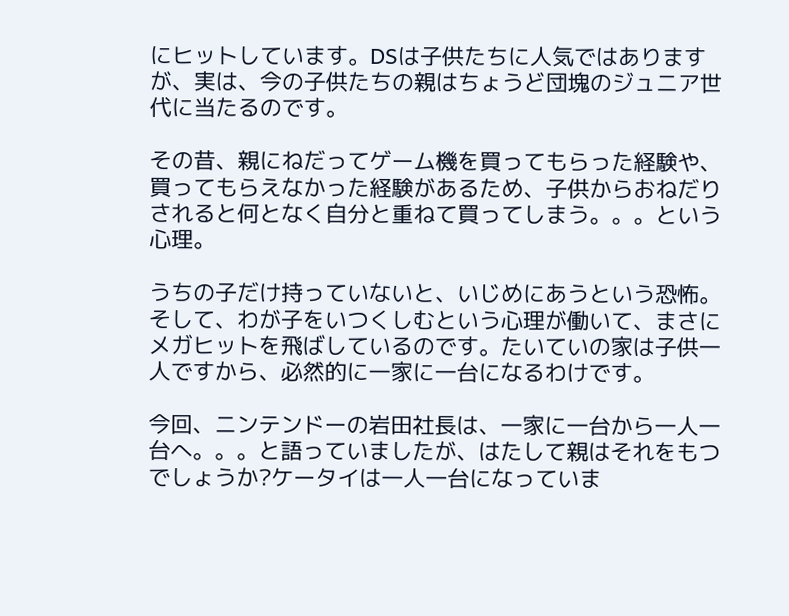にヒットしています。DSは子供たちに人気ではありますが、実は、今の子供たちの親はちょうど団塊のジュニア世代に当たるのです。

その昔、親にねだってゲーム機を買ってもらった経験や、買ってもらえなかった経験があるため、子供からおねだりされると何となく自分と重ねて買ってしまう。。。という心理。

うちの子だけ持っていないと、いじめにあうという恐怖。そして、わが子をいつくしむという心理が働いて、まさにメガヒットを飛ばしているのです。たいていの家は子供一人ですから、必然的に一家に一台になるわけです。

今回、ニンテンドーの岩田社長は、一家に一台から一人一台へ。。。と語っていましたが、はたして親はそれをもつでしょうか?ケータイは一人一台になっていま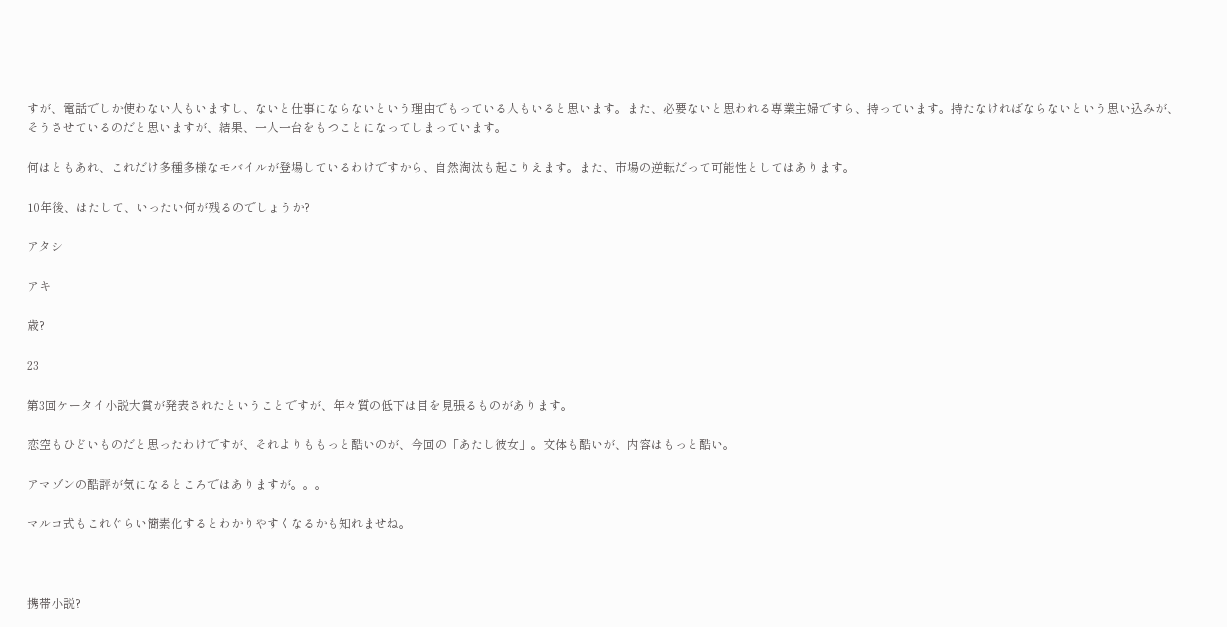すが、電話でしか使わない人もいますし、ないと仕事にならないという理由でもっている人もいると思います。また、必要ないと思われる専業主婦ですら、持っています。持たなければならないという思い込みが、そうさせているのだと思いますが、結果、一人一台をもつことになってしまっています。

何はともあれ、これだけ多種多様なモバイルが登場しているわけですから、自然淘汰も起こりえます。また、市場の逆転だって可能性としてはあります。

10年後、はたして、いったい何が残るのでしょうか?

アタシ

アキ

歳?

23

第3回ケータイ小説大賞が発表されたということですが、年々質の低下は目を見張るものがあります。

恋空もひどいものだと思ったわけですが、それよりももっと酷いのが、今回の「あたし彼女」。文体も酷いが、内容はもっと酷い。

アマゾンの酷評が気になるところではありますが。。。

マルコ式もこれぐらい簡素化するとわかりやすくなるかも知れませね。



携帯小説?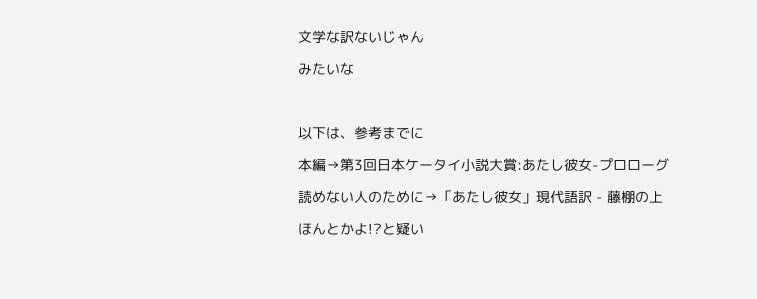文学な訳ないじゃん

みたいな



以下は、参考までに

本編→第3回日本ケータイ小説大賞:あたし彼女-プロローグ

読めない人のために→「あたし彼女」現代語訳 - 藤棚の上

ほんとかよ!?と疑い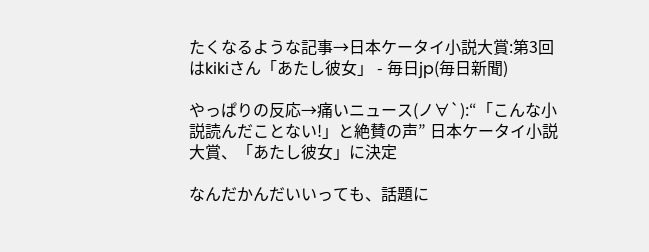たくなるような記事→日本ケータイ小説大賞:第3回はkikiさん「あたし彼女」 - 毎日jp(毎日新聞)

やっぱりの反応→痛いニュース(ノ∀`):“「こんな小説読んだことない!」と絶賛の声” 日本ケータイ小説大賞、「あたし彼女」に決定

なんだかんだいいっても、話題に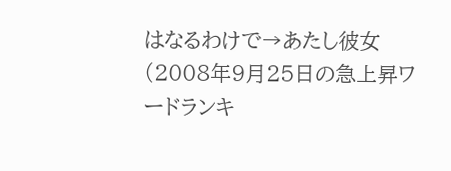はなるわけで→あたし彼女(2008年9月25日の急上昇ワードランキ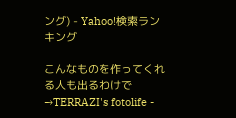ング) - Yahoo!検索ランキング

こんなものを作ってくれる人も出るわけで→TERRAZI's fotolife -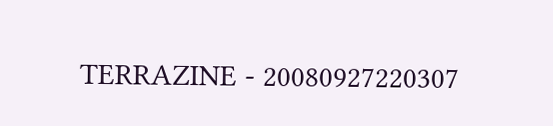TERRAZINE - 20080927220307